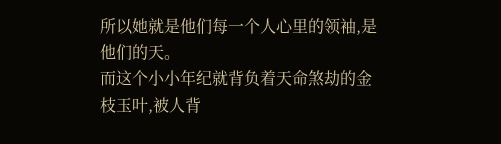所以她就是他们每一个人心里的领袖,是他们的天。
而这个小小年纪就背负着天命煞劫的金枝玉叶,被人背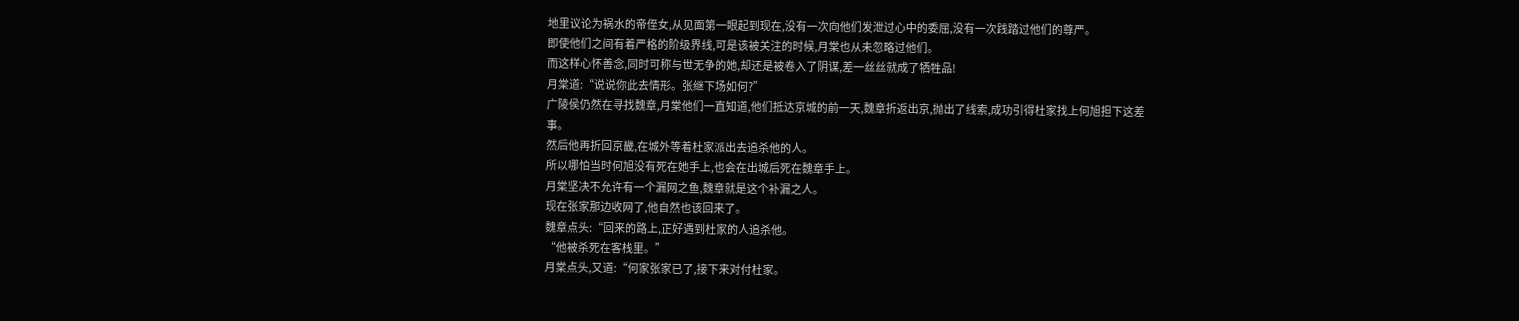地里议论为祸水的帝侄女,从见面第一眼起到现在,没有一次向他们发泄过心中的委屈,没有一次践踏过他们的尊严。
即使他们之间有着严格的阶级界线,可是该被关注的时候,月棠也从未忽略过他们。
而这样心怀善念,同时可称与世无争的她,却还是被卷入了阴谋,差一丝丝就成了牺牲品!
月棠道:“说说你此去情形。张继下场如何?”
广陵侯仍然在寻找魏章,月棠他们一直知道,他们抵达京城的前一天,魏章折返出京,抛出了线索,成功引得杜家找上何旭担下这差事。
然后他再折回京畿,在城外等着杜家派出去追杀他的人。
所以哪怕当时何旭没有死在她手上,也会在出城后死在魏章手上。
月棠坚决不允许有一个漏网之鱼,魏章就是这个补漏之人。
现在张家那边收网了,他自然也该回来了。
魏章点头:“回来的路上,正好遇到杜家的人追杀他。
“他被杀死在客栈里。”
月棠点头,又道:“何家张家已了,接下来对付杜家。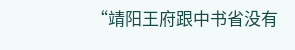“靖阳王府跟中书省没有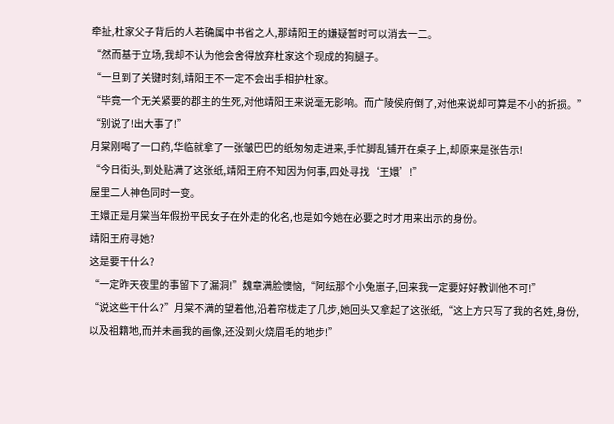牵扯,杜家父子背后的人若确属中书省之人,那靖阳王的嫌疑暂时可以消去一二。
“然而基于立场,我却不认为他会舍得放弃杜家这个现成的狗腿子。
“一旦到了关键时刻,靖阳王不一定不会出手相护杜家。
“毕竟一个无关紧要的郡主的生死,对他靖阳王来说毫无影响。而广陵侯府倒了,对他来说却可算是不小的折损。”
“别说了!出大事了!”
月棠刚喝了一口药,华临就拿了一张皱巴巴的纸匆匆走进来,手忙脚乱铺开在桌子上,却原来是张告示!
“今日街头,到处贴满了这张纸,靖阳王府不知因为何事,四处寻找‘王嬛’!”
屋里二人神色同时一变。
王嬛正是月棠当年假扮平民女子在外走的化名,也是如今她在必要之时才用来出示的身份。
靖阳王府寻她?
这是要干什么?
“一定昨天夜里的事留下了漏洞!”魏章满脸懊恼,“阿纭那个小兔崽子,回来我一定要好好教训他不可!”
“说这些干什么?”月棠不满的望着他,沿着帘栊走了几步,她回头又拿起了这张纸,“这上方只写了我的名姓,身份,以及祖籍地,而并未画我的画像,还没到火烧眉毛的地步!”